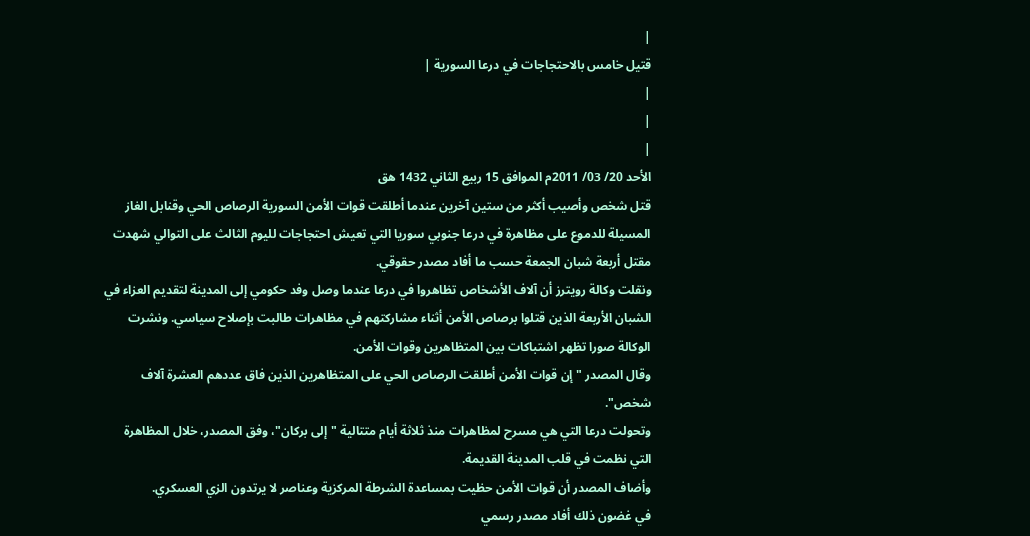|
قتيل خامس بالاحتجاجات في درعا السورية |
|
|
|
الأحد 20/ 03/ 2011م الموافق 15 ربيع الثاني 1432 هق
قتل شخص وأصيب أكثر من ستين آخرين عندما أطلقت قوات الأمن السورية الرصاص الحي وقنابل الغاز المسيلة للدموع على مظاهرة في درعا جنوبي سوريا التي تعيش احتجاجات لليوم الثالث على التوالي شهدت مقتل أربعة شبان الجمعة حسب ما أفاد مصدر حقوقي.
ونقلت وكالة رويترز أن آلاف الأشخاص تظاهروا في درعا عندما وصل وفد حكومي إلى المدينة لتقديم العزاء في الشبان الأربعة الذين قتلوا برصاص الأمن أثناء مشاركتهم في مظاهرات طالبت بإصلاح سياسي. ونشرت الوكالة صورا تظهر اشتباكات بين المتظاهرين وقوات الأمن.
وقال المصدر "إن قوات الأمن أطلقت الرصاص الحي على المتظاهرين الذين فاق عددهم العشرة آلاف شخص".
وتحولت درعا التي هي مسرح لمظاهرات منذ ثلاثة أيام متتالية "إلى بركان"، وفق المصدر، خلال المظاهرة التي نظمت في قلب المدينة القديمة.
وأضاف المصدر أن قوات الأمن حظيت بمساعدة الشرطة المركزية وعناصر لا يرتدون الزي العسكري.
في غضون ذلك أفاد مصدر رسمي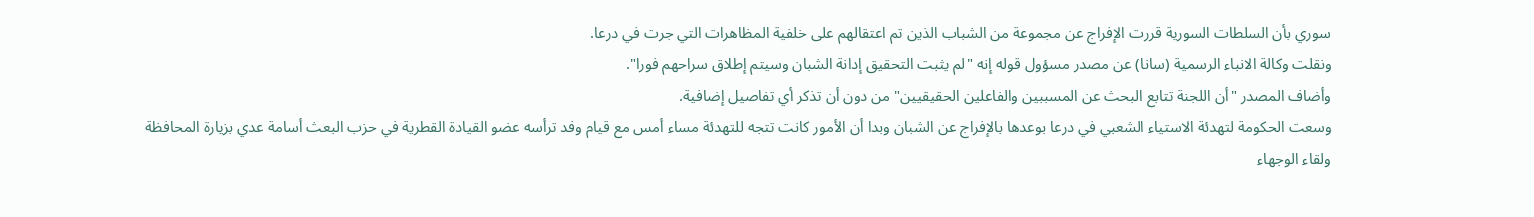سوري بأن السلطات السورية قررت الإفراج عن مجموعة من الشباب الذين تم اعتقالهم على خلفية المظاهرات التي جرت في درعا.
ونقلت وكالة الانباء الرسمية (سانا) عن مصدر مسؤول قوله إنه "لم يثبت التحقيق إدانة الشبان وسيتم إطلاق سراحهم فورا".
وأضاف المصدر "أن اللجنة تتابع البحث عن المسببين والفاعلين الحقيقيين" من دون أن تذكر أي تفاصيل إضافية.
وسعت الحكومة لتهدئة الاستياء الشعبي في درعا بوعدها بالإفراج عن الشبان وبدا أن الأمور كانت تتجه للتهدئة مساء أمس مع قيام وفد ترأسه عضو القيادة القطرية في حزب البعث أسامة عدي بزيارة المحافظة ولقاء الوجهاء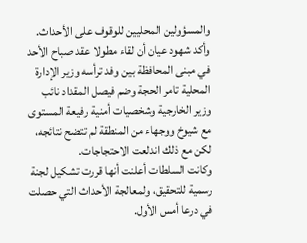والمسؤولين المحليين للوقوف على الأحداث.
وأكد شهود عيان أن لقاء مطولا عقد صباح الأحد في مبنى المحافظة بين وفد ترأسه وزير الإدارة المحلية تامر الحجة وضم فيصل المقداد نائب وزير الخارجية وشخصيات أمنية رفيعة المستوى مع شيوخ ووجهاء من المنطقة لم تتضح نتائجه، لكن مع ذلك اندلعت الاحتجاجات.
وكانت السلطات أعلنت أنها قررت تشكيل لجنة رسمية للتحقيق، ولمعالجة الأحداث التي حصلت في درعا أمس الأول.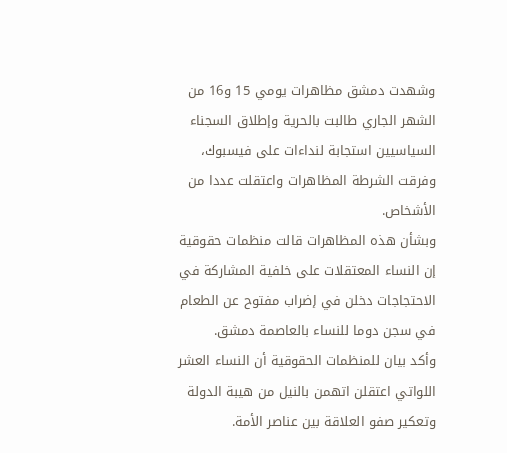وشهدت دمشق مظاهرات يومي 15 و16 من الشهر الجاري طالبت بالحرية وإطلاق السجناء السياسيين استجابة لنداءات على فيسبوك، وفرقت الشرطة المظاهرات واعتقلت عددا من الأشخاص.
وبشأن هذه المظاهرات قالت منظمات حقوقية إن النساء المعتقلات على خلفية المشاركة في الاحتجاجات دخلن في إضراب مفتوح عن الطعام في سجن دوما للنساء بالعاصمة دمشق.
وأكد بيان للمنظمات الحقوقية أن النساء العشر اللواتي اعتقلن اتهمن بالنيل من هيبة الدولة وتعكير صفو العلاقة بين عناصر الأمة.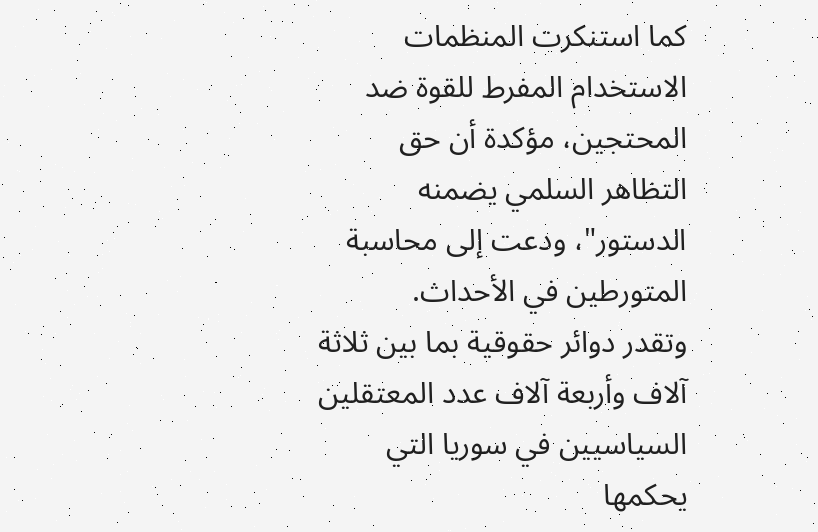كما استنكرت المنظمات الاستخدام المفرط للقوة ضد المحتجين، مؤكدة أن حق التظاهر السلمي يضمنه الدستور"، ودعت إلى محاسبة المتورطين في الأحداث.
وتقدر دوائر حقوقية بما بين ثلاثة آلاف وأربعة آلاف عدد المعتقلين السياسيين في سوريا التي يحكمها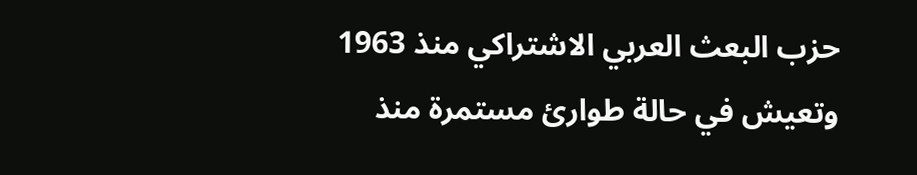حزب البعث العربي الاشتراكي منذ 1963 وتعيش في حالة طوارئ مستمرة منذ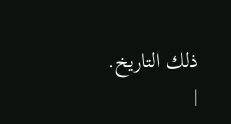ذلك التاريخ.
|